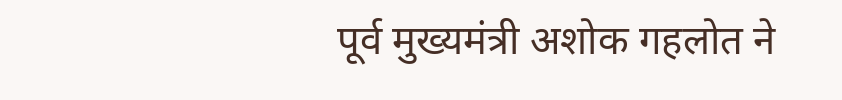पूर्व मुख्यमंत्री अशोक गहलोत ने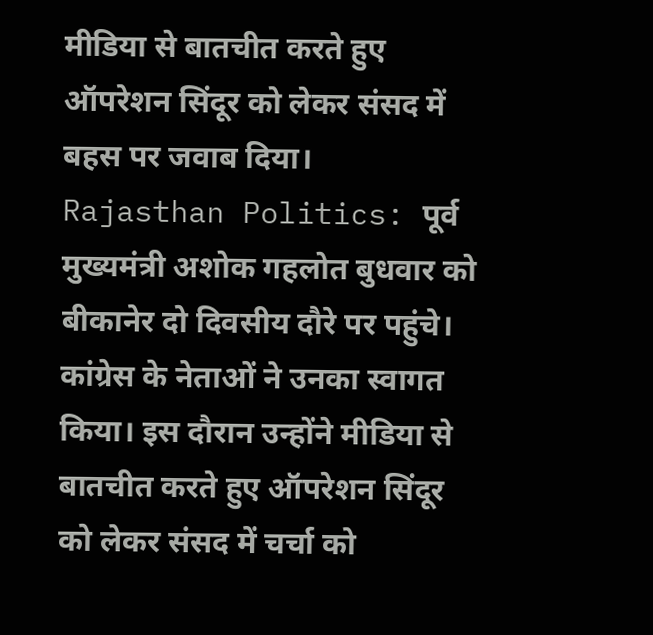मीडिया से बातचीत करते हुए ऑपरेशन सिंदूर को लेकर संसद में बहस पर जवाब दिया।
Rajasthan Politics: पूर्व मुख्यमंत्री अशोक गहलोत बुधवार को बीकानेर दो दिवसीय दौरे पर पहुंचे। कांग्रेस के नेताओं ने उनका स्वागत किया। इस दौरान उन्होंने मीडिया से बातचीत करते हुए ऑपरेशन सिंदूर को लेकर संसद में चर्चा को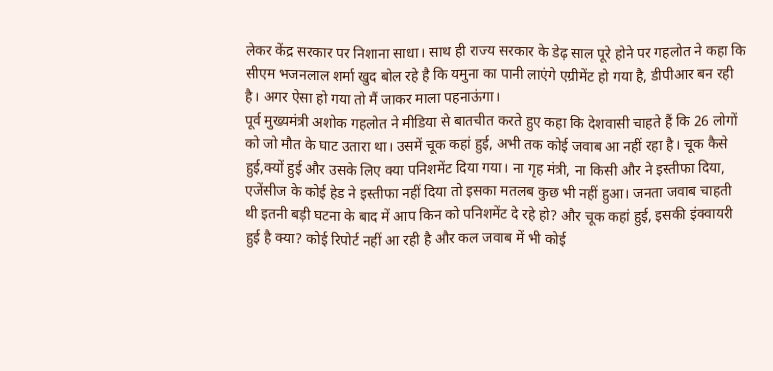लेकर केंद्र सरकार पर निशाना साधा। साथ ही राज्य सरकार के डेढ़ साल पूरे होने पर गहलोत ने कहा कि सीएम भजनलाल शर्मा खुद बोल रहे है कि यमुना का पानी लाएंगे एग्रीमेंट हो गया है, डीपीआर बन रही है। अगर ऐसा हो गया तो मैं जाकर माला पहनाऊंगा।
पूर्व मुख्यमंत्री अशोक गहलोत ने मीडिया से बातचीत करते हुए कहा कि देशवासी चाहते हैं कि 26 लोगों को जो मौत के घाट उतारा था। उसमें चूक कहां हुई, अभी तक कोई जवाब आ नहीं रहा है। चूक कैसे हुई,क्यों हुई और उसके लिए क्या पनिशमेंट दिया गया। ना गृह मंत्री, ना किसी और ने इस्तीफा दिया, एजेंसीज के कोई हेड ने इस्तीफा नहीं दिया तो इसका मतलब कुछ भी नहीं हुआ। जनता जवाब चाहती थी इतनी बड़ी घटना के बाद में आप किन को पनिशमेंट दे रहे हो? और चूक कहां हुई, इसकी इंक्वायरी हुई है क्या? कोई रिपोर्ट नहीं आ रही है और कल जवाब में भी कोई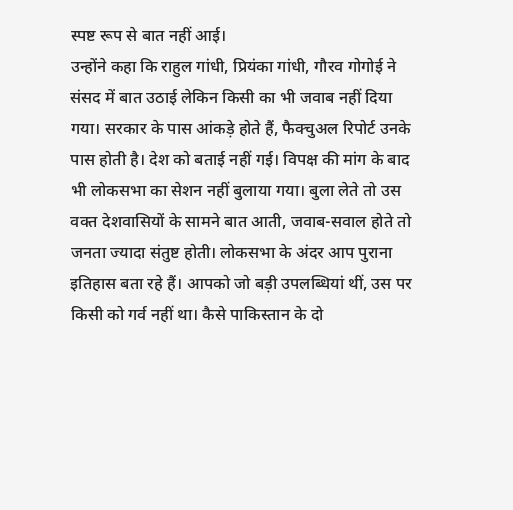स्पष्ट रूप से बात नहीं आई।
उन्होंने कहा कि राहुल गांधी, प्रियंका गांधी, गौरव गोगोई ने संसद में बात उठाई लेकिन किसी का भी जवाब नहीं दिया गया। सरकार के पास आंकड़े होते हैं, फैक्चुअल रिपोर्ट उनके पास होती है। देश को बताई नहीं गई। विपक्ष की मांग के बाद भी लोकसभा का सेशन नहीं बुलाया गया। बुला लेते तो उस वक्त देशवासियों के सामने बात आती, जवाब-सवाल होते तो जनता ज्यादा संतुष्ट होती। लोकसभा के अंदर आप पुराना इतिहास बता रहे हैं। आपको जो बड़ी उपलब्धियां थीं, उस पर किसी को गर्व नहीं था। कैसे पाकिस्तान के दो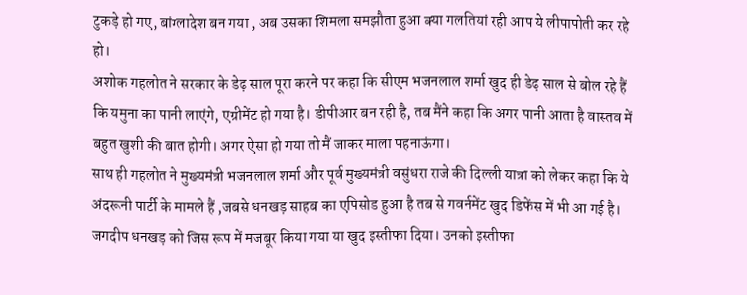टुकड़े हो गए, बांग्लादेश बन गया , अब उसका शिमला समझौता हुआ क्या गलतियां रही आप ये लीपापोती कर रहे हो।
अशोक गहलोत ने सरकार के डेढ़ साल पूरा करने पर कहा कि सीएम भजनलाल शर्मा खुद ही डेढ़ साल से बोल रहे हैं कि यमुना का पानी लाएंगे, एग्रीमेंट हो गया है। डीपीआर बन रही है, तब मैंने कहा कि अगर पानी आता है वास्तव में बहुत खुशी की बात होगी। अगर ऐसा हो गया तो मैं जाकर माला पहनाऊंगा।
साथ ही गहलोत ने मुख्यमंत्री भजनलाल शर्मा और पूर्व मुख्यमंत्री वसुंधरा राजे की दिल्ली यात्रा को लेकर कहा कि ये अंदरूनी पार्टी के मामले हैं ,जबसे धनखड़ साहब का एपिसोड हुआ है तब से गवर्नमेंट खुद डिफेंस में भी आ गई है। जगदीप धनखड़ को जिस रूप में मजबूर किया गया या खुद इस्तीफा दिया। उनको इस्तीफा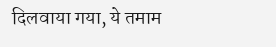दिलवाया गया, ये तमाम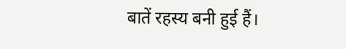बातें रहस्य बनी हुई हैं।